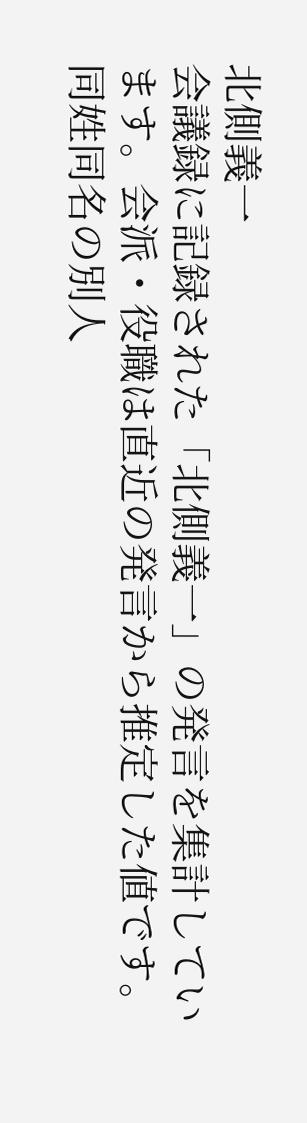北側義一
会議録に記録された「北側義一」の発言を集計しています。会派・役職は直近の発言から推定した値です。同姓同名の別人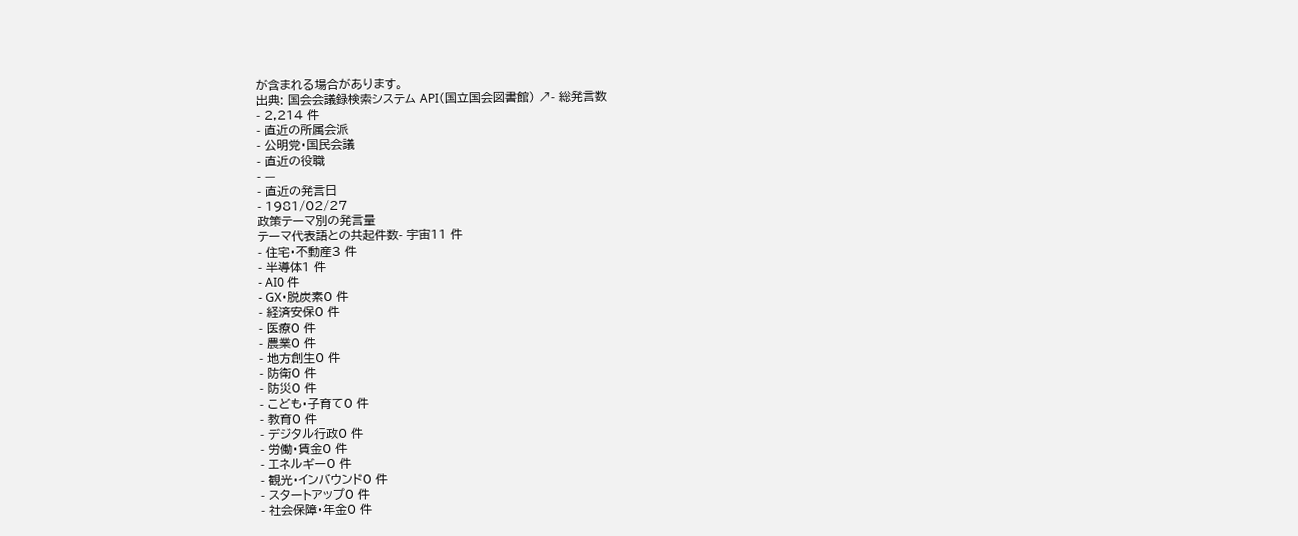が含まれる場合があります。
出典: 国会会議録検索システム API(国立国会図書館) ↗- 総発言数
- 2,214 件
- 直近の所属会派
- 公明党・国民会議
- 直近の役職
- —
- 直近の発言日
- 1981/02/27
政策テーマ別の発言量
テーマ代表語との共起件数- 宇宙11 件
- 住宅・不動産3 件
- 半導体1 件
- AI0 件
- GX・脱炭素0 件
- 経済安保0 件
- 医療0 件
- 農業0 件
- 地方創生0 件
- 防衛0 件
- 防災0 件
- こども・子育て0 件
- 教育0 件
- デジタル行政0 件
- 労働・賃金0 件
- エネルギー0 件
- 観光・インバウンド0 件
- スタートアップ0 件
- 社会保障・年金0 件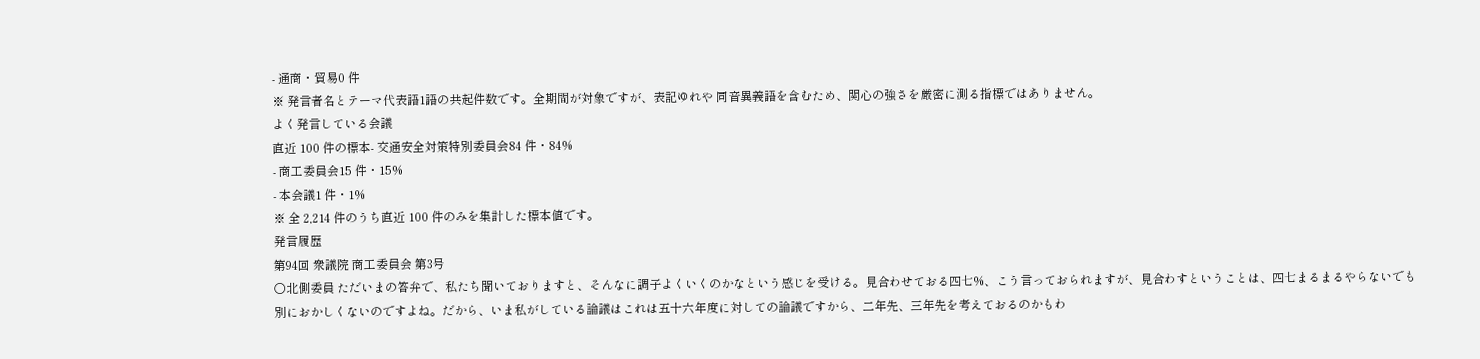- 通商・貿易0 件
※ 発言者名とテーマ代表語1語の共起件数です。全期間が対象ですが、表記ゆれや 同音異義語を含むため、関心の強さを厳密に測る指標ではありません。
よく発言している会議
直近 100 件の標本- 交通安全対策特別委員会84 件・84%
- 商工委員会15 件・15%
- 本会議1 件・1%
※ 全 2,214 件のうち直近 100 件のみを集計した標本値です。
発言履歴
第94回 衆議院 商工委員会 第3号
○北側委員 ただいまの答弁で、私たち聞いておりますと、そんなに調子よくいくのかなという感じを受ける。見合わせておる四七%、こう言っておられますが、見合わすということは、四七まるまるやらないでも別におかしくないのですよね。だから、いま私がしている論議はこれは五十六年度に対しての論議ですから、二年先、三年先を考えておるのかもわ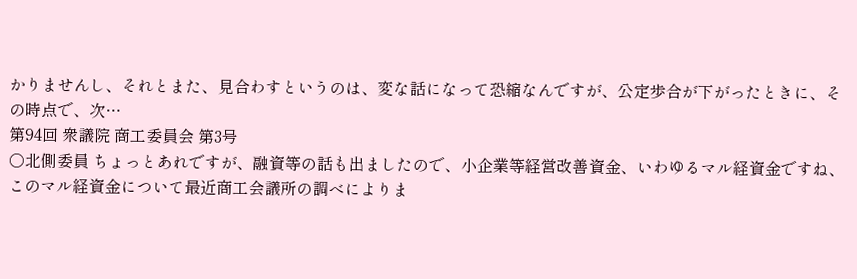かりませんし、それとまた、見合わすというのは、変な話になって恐縮なんですが、公定歩合が下がったときに、その時点で、次…
第94回 衆議院 商工委員会 第3号
○北側委員 ちょっとあれですが、融資等の話も出ましたので、小企業等経営改善資金、いわゆるマル経資金ですね、このマル経資金について最近商工会議所の調べによりま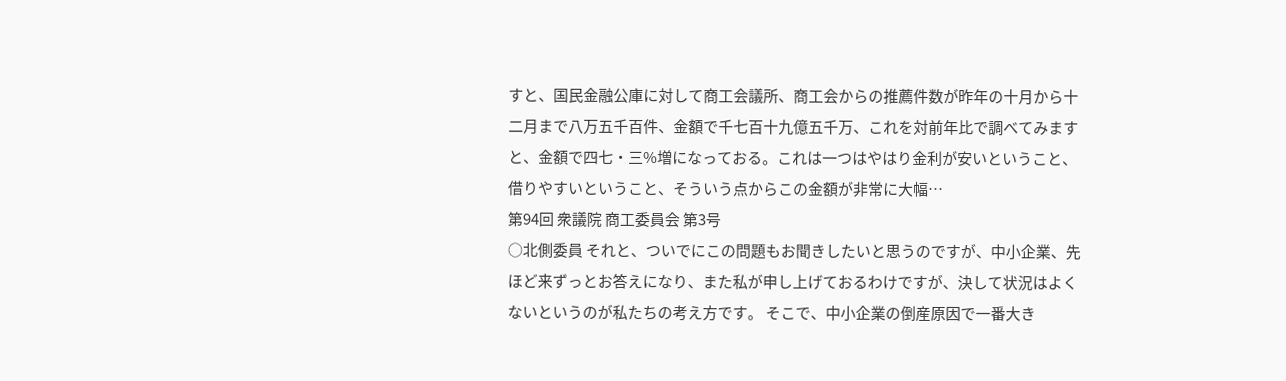すと、国民金融公庫に対して商工会議所、商工会からの推薦件数が昨年の十月から十二月まで八万五千百件、金額で千七百十九億五千万、これを対前年比で調べてみますと、金額で四七・三%増になっておる。これは一つはやはり金利が安いということ、借りやすいということ、そういう点からこの金額が非常に大幅…
第94回 衆議院 商工委員会 第3号
○北側委員 それと、ついでにこの問題もお聞きしたいと思うのですが、中小企業、先ほど来ずっとお答えになり、また私が申し上げておるわけですが、決して状況はよくないというのが私たちの考え方です。 そこで、中小企業の倒産原因で一番大き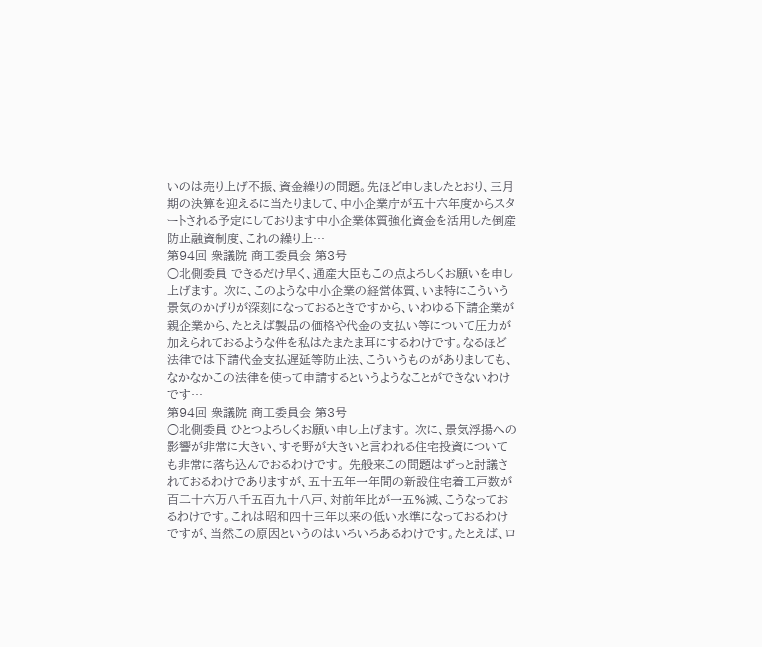いのは売り上げ不振、資金繰りの問題。先ほど申しましたとおり、三月期の決算を迎えるに当たりまして、中小企業庁が五十六年度からスタートされる予定にしております中小企業体質強化資金を活用した倒産防止融資制度、これの繰り上…
第94回 衆議院 商工委員会 第3号
○北側委員 できるだけ早く、通産大臣もこの点よろしくお願いを申し上げます。 次に、このような中小企業の経営体質、いま特にこういう景気のかげりが深刻になっておるときですから、いわゆる下請企業が親企業から、たとえば製品の価格や代金の支払い等について圧力が加えられておるような件を私はたまたま耳にするわけです。なるほど法律では下請代金支払遅延等防止法、こういうものがありましても、なかなかこの法律を使って申請するというようなことができないわけです…
第94回 衆議院 商工委員会 第3号
○北側委員 ひとつよろしくお願い申し上げます。 次に、景気浮揚への影響が非常に大きい、すそ野が大きいと言われる住宅投資についても非常に落ち込んでおるわけです。 先般来この問題はずっと討議されておるわけでありますが、五十五年一年間の新設住宅着工戸数が百二十六万八千五百九十八戸、対前年比が一五%減、こうなっておるわけです。これは昭和四十三年以来の低い水準になっておるわけですが、当然この原因というのはいろいろあるわけです。たとえば、ロ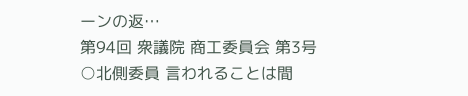ーンの返…
第94回 衆議院 商工委員会 第3号
○北側委員 言われることは間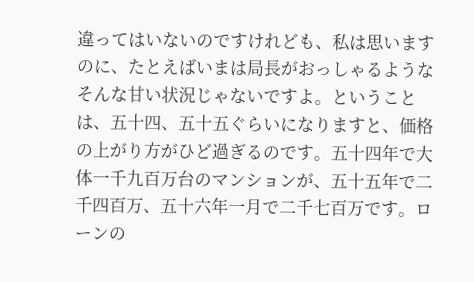違ってはいないのですけれども、私は思いますのに、たとえばいまは局長がおっしゃるようなそんな甘い状況じゃないですよ。ということは、五十四、五十五ぐらいになりますと、価格の上がり方がひど過ぎるのです。五十四年で大体一千九百万台のマンションが、五十五年で二千四百万、五十六年一月で二千七百万です。ローンの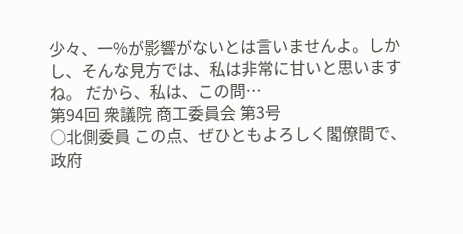少々、一%が影響がないとは言いませんよ。しかし、そんな見方では、私は非常に甘いと思いますね。 だから、私は、この問…
第94回 衆議院 商工委員会 第3号
○北側委員 この点、ぜひともよろしく閣僚間で、政府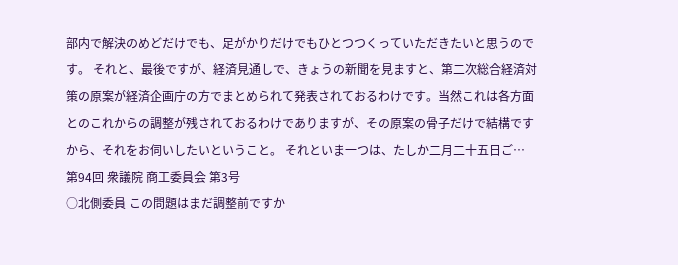部内で解決のめどだけでも、足がかりだけでもひとつつくっていただきたいと思うのです。 それと、最後ですが、経済見通しで、きょうの新聞を見ますと、第二次総合経済対策の原案が経済企画庁の方でまとめられて発表されておるわけです。当然これは各方面とのこれからの調整が残されておるわけでありますが、その原案の骨子だけで結構ですから、それをお伺いしたいということ。 それといま一つは、たしか二月二十五日ご…
第94回 衆議院 商工委員会 第3号
○北側委員 この問題はまだ調整前ですか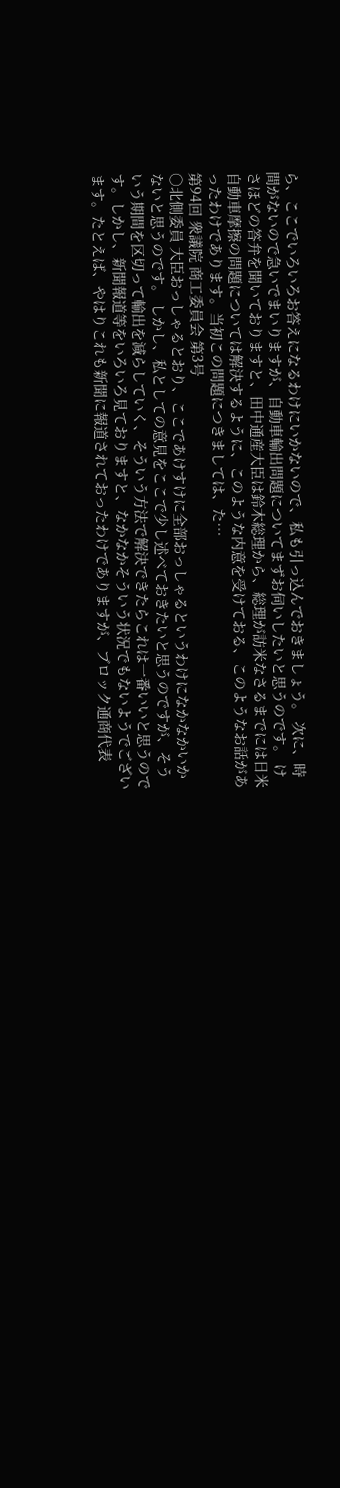ら、ここでいろいろお答えになるわけにいかないので、私も引っ込んでおきましょう。 次に、時間がないので急いでまいりますが、自動車輸出問題についてまずお伺いしたいと思うのです。 けさほどの答弁を聞いておりますと、田中通産大臣は鈴木総理から、総理が訪米なさるまでには日米自動車摩擦の問題については解決するように、このような内意を受けておる、このようなお話があったわけであります。当初この問題につきましては、た…
第94回 衆議院 商工委員会 第3号
○北側委員 大臣おっしゃるとおり、ここであけすけに全部おっしゃるというわけになかなかいかないと思うのです。 しかし、私としての意見をここで少し述べておきたいと思うのですが、そういう期間を区切って輸出を減らしていく、そういう方法で解決できたらこれは一番いいと思うのです。しかし、新聞報道等をいろいろ見ておりますと、なかなかそういう状況でもないようでございます。たとえば、やはりこれも新聞に報道されておったわけでありますが、ブロック通商代表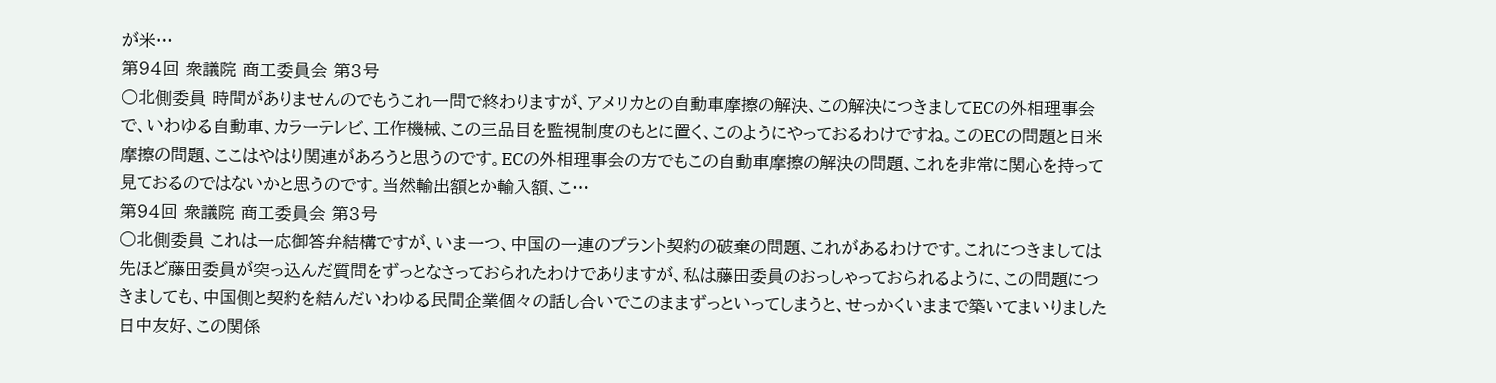が米…
第94回 衆議院 商工委員会 第3号
○北側委員 時間がありませんのでもうこれ一問で終わりますが、アメリカとの自動車摩擦の解決、この解決につきましてECの外相理事会で、いわゆる自動車、カラーテレビ、工作機械、この三品目を監視制度のもとに置く、このようにやっておるわけですね。このECの問題と日米摩擦の問題、ここはやはり関連があろうと思うのです。ECの外相理事会の方でもこの自動車摩擦の解決の問題、これを非常に関心を持って見ておるのではないかと思うのです。当然輸出額とか輸入額、こ…
第94回 衆議院 商工委員会 第3号
○北側委員 これは一応御答弁結構ですが、いま一つ、中国の一連のプラント契約の破棄の問題、これがあるわけです。これにつきましては先ほど藤田委員が突っ込んだ質問をずっとなさっておられたわけでありますが、私は藤田委員のおっしゃっておられるように、この問題につきましても、中国側と契約を結んだいわゆる民間企業個々の話し合いでこのままずっといってしまうと、せっかくいままで築いてまいりました日中友好、この関係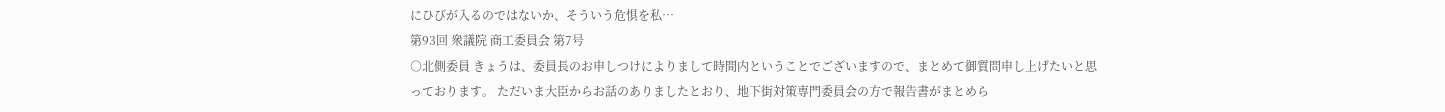にひびが入るのではないか、そういう危惧を私…
第93回 衆議院 商工委員会 第7号
○北側委員 きょうは、委員長のお申しつけによりまして時間内ということでございますので、まとめて御質問申し上げたいと思っております。 ただいま大臣からお話のありましたとおり、地下街対策専門委員会の方で報告書がまとめら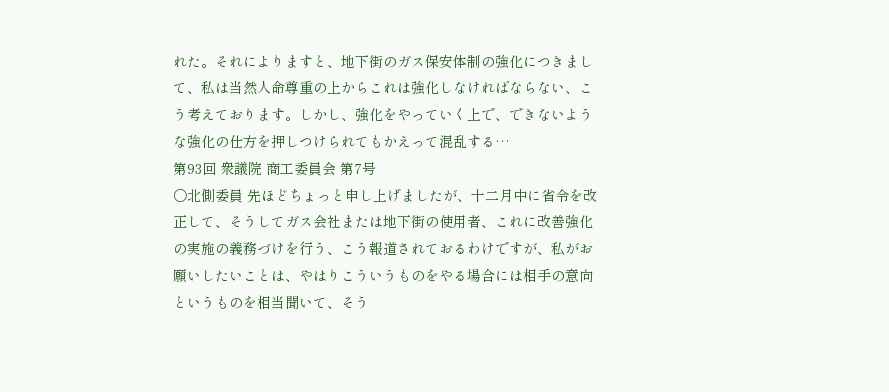れた。それによりますと、地下街のガス保安体制の強化につきまして、私は当然人命尊重の上からこれは強化しなければならない、こう考えております。しかし、強化をやっていく上で、できないような強化の仕方を押しつけられてもかえって混乱する…
第93回 衆議院 商工委員会 第7号
○北側委員 先ほどちょっと申し上げましたが、十二月中に省令を改正して、そうしてガス会社または地下街の使用者、これに改善強化の実施の義務づけを行う、こう報道されておるわけですが、私がお願いしたいことは、やはりこういうものをやる場合には相手の意向というものを相当聞いて、そう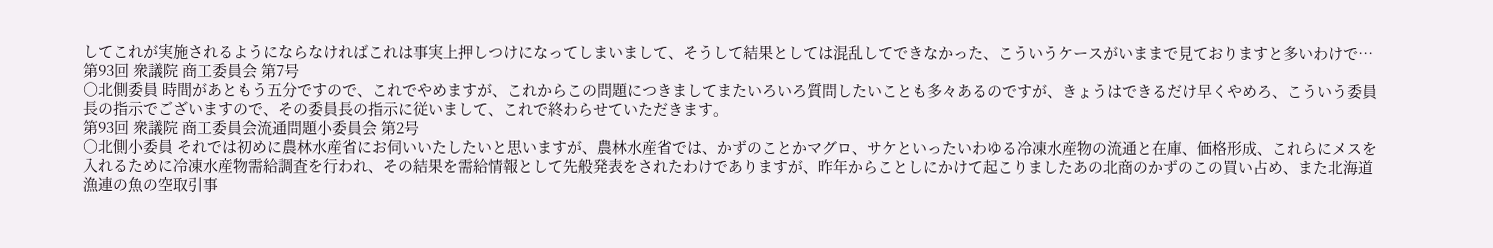してこれが実施されるようにならなければこれは事実上押しつけになってしまいまして、そうして結果としては混乱してできなかった、こういうケースがいままで見ておりますと多いわけで…
第93回 衆議院 商工委員会 第7号
○北側委員 時間があともう五分ですので、これでやめますが、これからこの問題につきましてまたいろいろ質問したいことも多々あるのですが、きょうはできるだけ早くやめろ、こういう委員長の指示でございますので、その委員長の指示に従いまして、これで終わらせていただきます。
第93回 衆議院 商工委員会流通問題小委員会 第2号
○北側小委員 それでは初めに農林水産省にお伺いいたしたいと思いますが、農林水産省では、かずのことかマグロ、サケといったいわゆる冷凍水産物の流通と在庫、価格形成、これらにメスを入れるために冷凍水産物需給調査を行われ、その結果を需給情報として先般発表をされたわけでありますが、昨年からことしにかけて起こりましたあの北商のかずのこの買い占め、また北海道漁連の魚の空取引事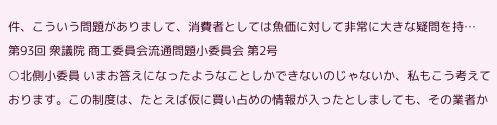件、こういう問題がありまして、消費者としては魚価に対して非常に大きな疑問を持…
第93回 衆議院 商工委員会流通問題小委員会 第2号
○北側小委員 いまお答えになったようなことしかできないのじゃないか、私もこう考えております。この制度は、たとえば仮に買い占めの情報が入ったとしましても、その業者か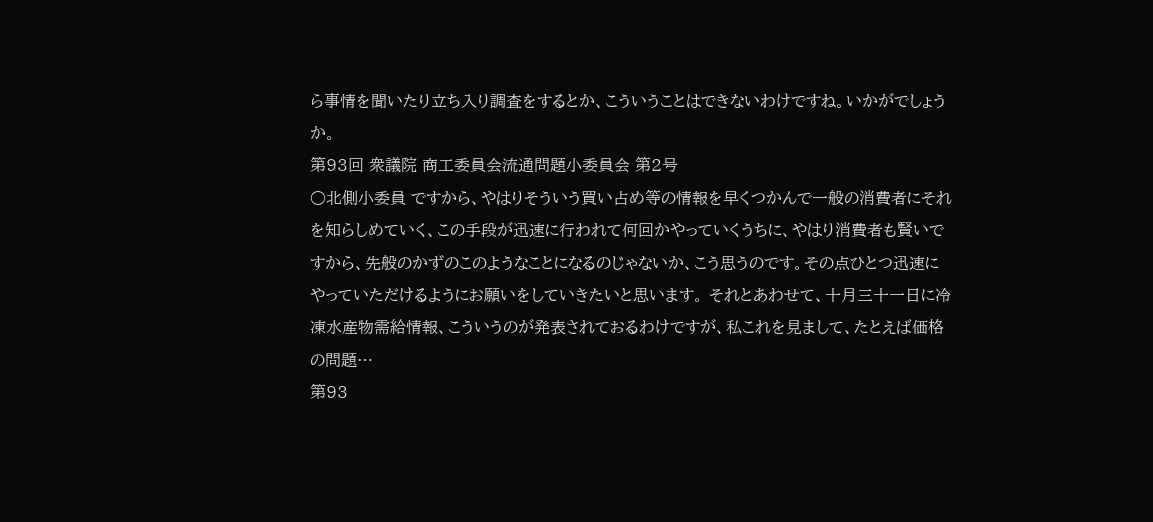ら事情を聞いたり立ち入り調査をするとか、こういうことはできないわけですね。いかがでしょうか。
第93回 衆議院 商工委員会流通問題小委員会 第2号
○北側小委員 ですから、やはりそういう買い占め等の情報を早くつかんで一般の消費者にそれを知らしめていく、この手段が迅速に行われて何回かやっていくうちに、やはり消費者も賢いですから、先般のかずのこのようなことになるのじゃないか、こう思うのです。その点ひとつ迅速にやっていただけるようにお願いをしていきたいと思います。 それとあわせて、十月三十一日に冷凍水産物需給情報、こういうのが発表されておるわけですが、私これを見まして、たとえば価格の問題…
第93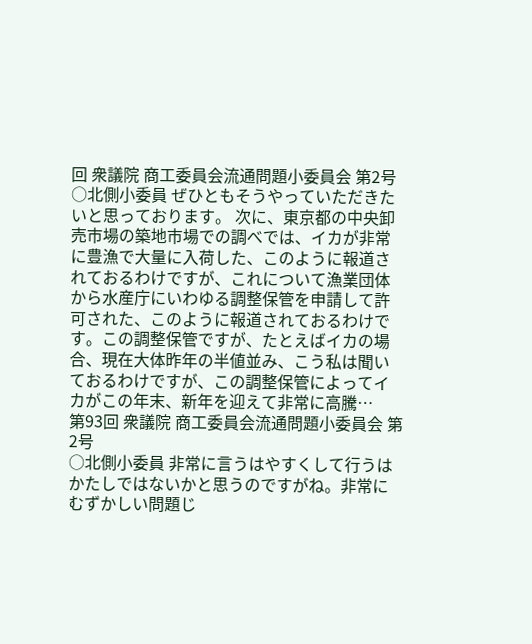回 衆議院 商工委員会流通問題小委員会 第2号
○北側小委員 ぜひともそうやっていただきたいと思っております。 次に、東京都の中央卸売市場の築地市場での調べでは、イカが非常に豊漁で大量に入荷した、このように報道されておるわけですが、これについて漁業団体から水産庁にいわゆる調整保管を申請して許可された、このように報道されておるわけです。この調整保管ですが、たとえばイカの場合、現在大体昨年の半値並み、こう私は聞いておるわけですが、この調整保管によってイカがこの年末、新年を迎えて非常に高騰…
第93回 衆議院 商工委員会流通問題小委員会 第2号
○北側小委員 非常に言うはやすくして行うはかたしではないかと思うのですがね。非常にむずかしい問題じ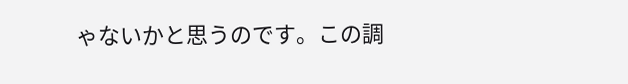ゃないかと思うのです。この調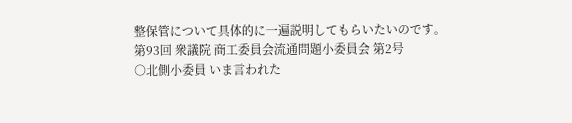整保管について具体的に一遍説明してもらいたいのです。
第93回 衆議院 商工委員会流通問題小委員会 第2号
○北側小委員 いま言われた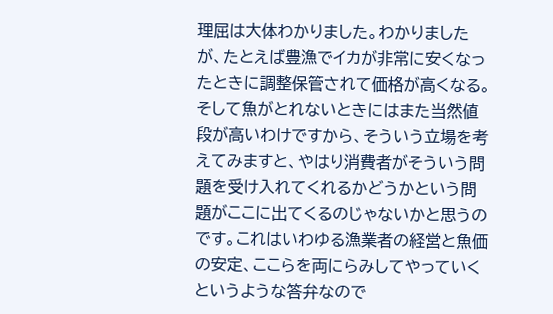理屈は大体わかりました。わかりましたが、たとえば豊漁でイカが非常に安くなったときに調整保管されて価格が高くなる。そして魚がとれないときにはまた当然値段が高いわけですから、そういう立場を考えてみますと、やはり消費者がそういう問題を受け入れてくれるかどうかという問題がここに出てくるのじゃないかと思うのです。これはいわゆる漁業者の経営と魚価の安定、ここらを両にらみしてやっていくというような答弁なので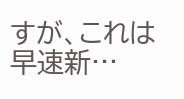すが、これは早速新…